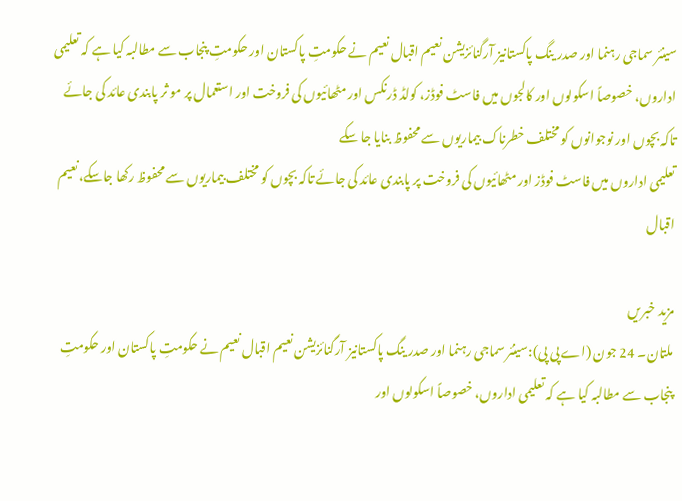سینئر سماجی رہنما اور صدر ینگ پاکستانیز آرگنائزیشن نعیم اقبال نعیم نے حکومتِ پاکستان اور حکومتِ پنجاب سے مطالبہ کیا ہے کہ تعلیمی اداروں، خصوصاً اسکولوں اور کالجوں میں فاسٹ فوڈز، کولڈ ڈرنکس اور مٹھائیوں کی فروخت اور استعمال پر مو ثر پابندی عائد کی جائے تاکہ بچوں اور نوجوانوں کو مختلف خطرناک بیماریوں سے محفوظ بنایا جا سکے
تعلیمی اداروں میں فاسٹ فوڈز اور مٹھائیوں کی فروخت پر پابندی عائد کی جائے تاکہ بچوں کو مختلف بیماریوں سے محفوظ رکھا جاسکے،نعیم اقبال

مزید خبریں
ملتان۔ 24 جون (اے پی پی):سینئر سماجی رہنما اور صدر ینگ پاکستانیز آرگنائزیشن نعیم اقبال نعیم نے حکومتِ پاکستان اور حکومتِ پنجاب سے مطالبہ کیا ہے کہ تعلیمی اداروں، خصوصاً اسکولوں اور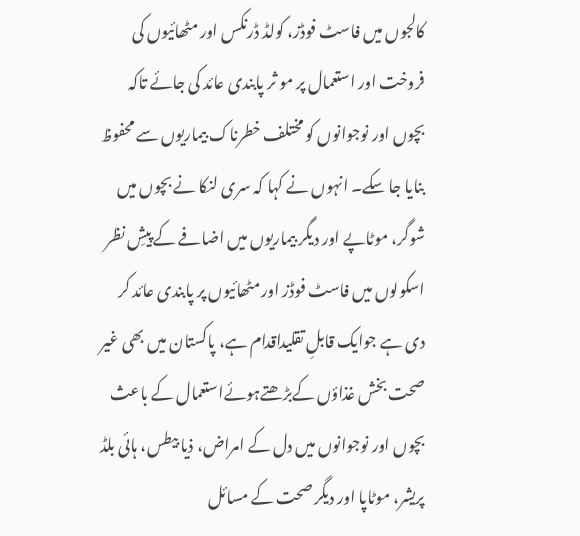کالجوں میں فاسٹ فوڈز، کولڈ ڈرنکس اور مٹھائیوں کی فروخت اور استعمال پر مو ثر پابندی عائد کی جائے تاکہ بچوں اور نوجوانوں کو مختلف خطرناک بیماریوں سے محفوظ بنایا جا سکے۔ انہوں نے کہا کہ سری لنکا نے بچوں میں شوگر، موٹاپے اور دیگر بیماریوں میں اضافے کے پیشِ نظر اسکولوں میں فاسٹ فوڈز اور مٹھائیوں پر پابندی عائد کر دی ہے جوایک قابلِ تقلیداقدام ہے، پاکستان میں بھی غیر صحت بخش غذاؤں کےبڑھتےہوئےاستعمال کے باعث بچوں اور نوجوانوں میں دل کے امراض، ذیا بیطس، ہائی بلڈ پریشر، موٹاپا اور دیگر صحت کے مسائل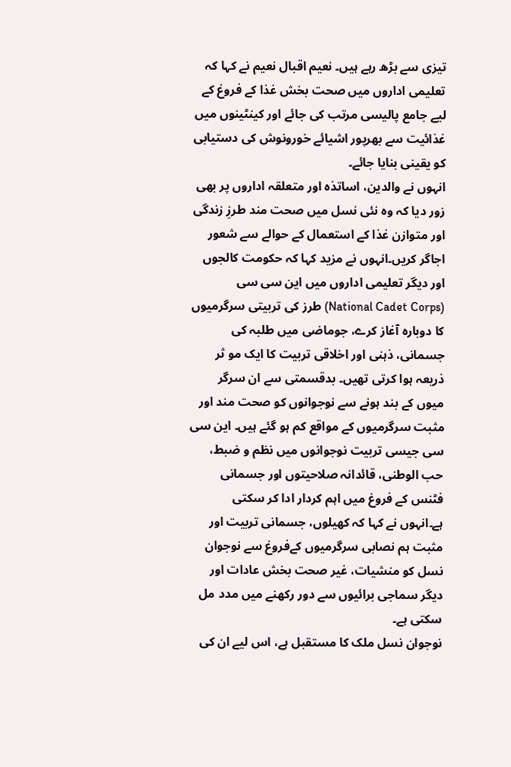تیزی سے بڑھ رہے ہیں۔ نعیم اقبال نعیم نے کہا کہ تعلیمی اداروں میں صحت بخش غذا کے فروغ کے لیے جامع پالیسی مرتب کی جائے اور کینٹینوں میں غذائیت سے بھرپور اشیائے خورونوش کی دستیابی کو یقینی بنایا جائے۔
انہوں نے والدین، اساتذہ اور متعلقہ اداروں پر بھی زور دیا کہ وہ نئی نسل میں صحت مند طرزِ زندگی اور متوازن غذا کے استعمال کے حوالے سے شعور اجاگر کریں۔انہوں نے مزید کہا کہ حکومت کالجوں اور دیگر تعلیمی اداروں میں این سی سی (National Cadet Corps) طرز کی تربیتی سرگرمیوں کا دوبارہ آغاز کرے، جوماضی میں طلبہ کی جسمانی، ذہنی اور اخلاقی تربیت کا ایک مو ثر ذریعہ ہوا کرتی تھیں۔ بدقسمتی سے ان سرگر میوں کے بند ہونے سے نوجوانوں کو صحت مند اور مثبت سرگرمیوں کے مواقع کم ہو گئے ہیں۔ این سی سی جیسی تربیت نوجوانوں میں نظم و ضبط، حب الوطنی، قائدانہ صلاحیتوں اور جسمانی فٹنس کے فروغ میں اہم کردار ادا کر سکتی ہے۔انہوں نے کہا کہ کھیلوں، جسمانی تربیت اور مثبت ہم نصابی سرگرمیوں کےفروغ سے نوجوان نسل کو منشیات، غیر صحت بخش عادات اور دیگر سماجی برائیوں سے دور رکھنے میں مدد مل سکتی ہے۔
نوجوان نسل ملک کا مستقبل ہے، اس لیے ان کی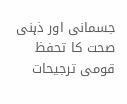جسمانی اور ذہنی صحت کا تحفظ قومی ترجیحات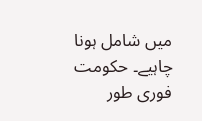میں شامل ہونا چاہیے۔ حکومت فوری طور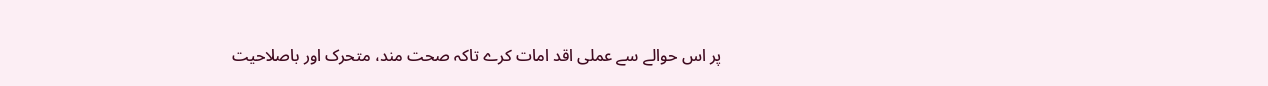پر اس حوالے سے عملی اقد امات کرے تاکہ صحت مند، متحرک اور باصلاحیت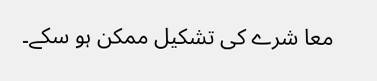معا شرے کی تشکیل ممکن ہو سکے۔